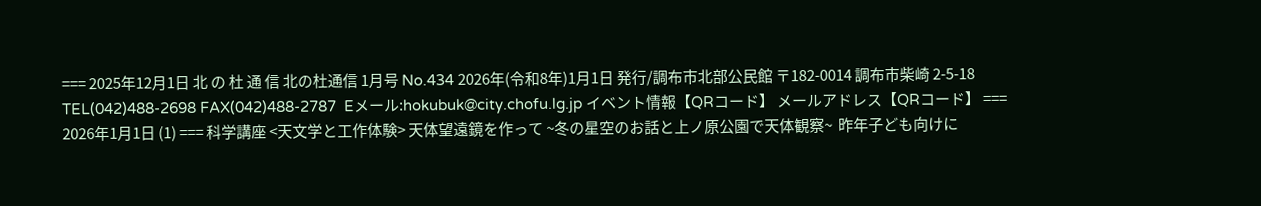=== 2025年12月1日 北 の 杜 通 信 北の杜通信 1月号 No.434 2026年(令和8年)1月1日 発行/調布市北部公民館 〒182-0014 調布市柴崎 2-5-18 TEL(042)488-2698 FAX(042)488-2787  Eメール:hokubuk@city.chofu.lg.jp イベント情報【QRコード】 メールアドレス【QRコード】 === 2026年1月1日 (1) === 科学講座 <天文学と工作体験> 天体望遠鏡を作って ~冬の星空のお話と上ノ原公園で天体観察~  昨年子ども向けに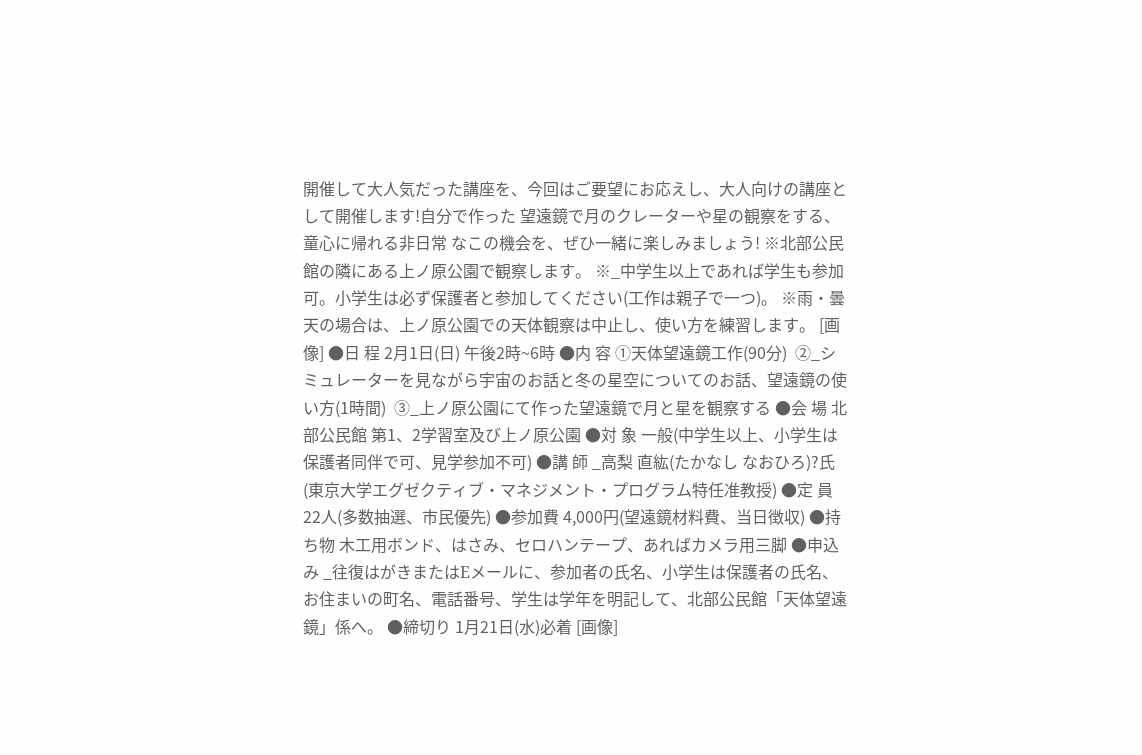開催して大人気だった講座を、今回はご要望にお応えし、大人向けの講座として開催します!自分で作った 望遠鏡で月のクレーターや星の観察をする、童心に帰れる非日常 なこの機会を、ぜひ一緒に楽しみましょう! ※北部公民館の隣にある上ノ原公園で観察します。 ※_中学生以上であれば学生も参加可。小学生は必ず保護者と参加してください(工作は親子で一つ)。 ※雨・曇天の場合は、上ノ原公園での天体観察は中止し、使い方を練習します。 [画像] ●日 程 2月1日(日) 午後2時~6時 ●内 容 ①天体望遠鏡工作(90分)  ②_シミュレーターを見ながら宇宙のお話と冬の星空についてのお話、望遠鏡の使い方(1時間)  ③_上ノ原公園にて作った望遠鏡で月と星を観察する ●会 場 北部公民館 第1、2学習室及び上ノ原公園 ●対 象 一般(中学生以上、小学生は保護者同伴で可、見学参加不可) ●講 師 _高梨 直紘(たかなし なおひろ)?氏  (東京大学エグゼクティブ・マネジメント・プログラム特任准教授) ●定 員 22人(多数抽選、市民優先) ●参加費 4,000円(望遠鏡材料費、当日徴収) ●持ち物 木工用ボンド、はさみ、セロハンテープ、あればカメラ用三脚 ●申込み _往復はがきまたはEメールに、参加者の氏名、小学生は保護者の氏名、お住まいの町名、電話番号、学生は学年を明記して、北部公民館「天体望遠鏡」係へ。 ●締切り 1月21日(水)必着 [画像]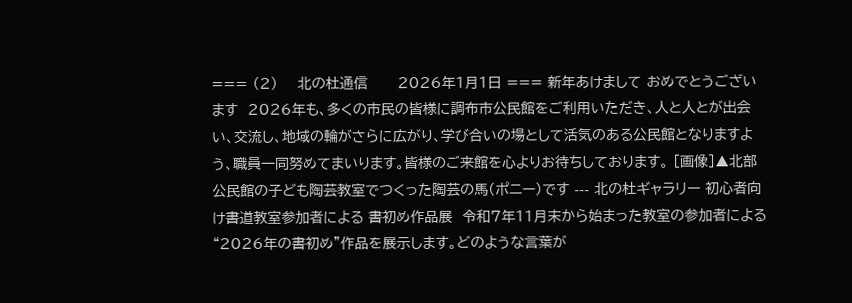=== (2)    北の杜通信      2026年1月1日 === 新年あけまして おめでとうございます  2026年も、多くの市民の皆様に調布市公民館をご利用いただき、人と人とが出会い、交流し、地域の輪がさらに広がり、学び合いの場として活気のある公民館となりますよう、職員一同努めてまいります。皆様のご来館を心よりお待ちしております。 [画像]▲北部公民館の子ども陶芸教室でつくった陶芸の馬(ポニー)です --- 北の杜ギャラリー 初心者向け書道教室参加者による 書初め作品展  令和7年11月末から始まった教室の参加者による“2026年の書初め”作品を展示します。どのような言葉が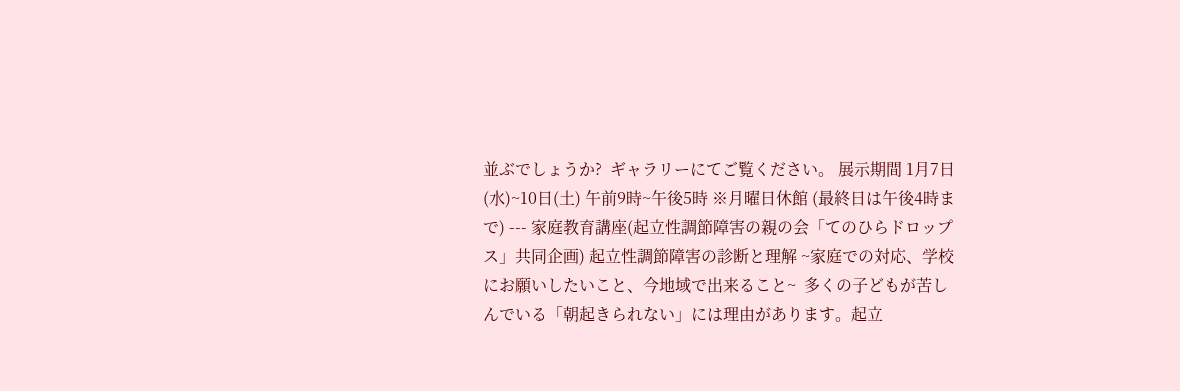並ぶでしょうか?  ギャラリーにてご覧ください。 展示期間 1月7日(水)~10日(土) 午前9時~午後5時 ※月曜日休館 (最終日は午後4時まで) --- 家庭教育講座(起立性調節障害の親の会「てのひらドロップス」共同企画) 起立性調節障害の診断と理解 ~家庭での対応、学校にお願いしたいこと、今地域で出来ること~  多くの子どもが苦しんでいる「朝起きられない」には理由があります。起立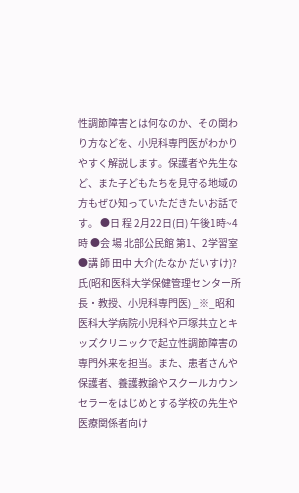性調節障害とは何なのか、その関わり方などを、小児科専門医がわかりやすく解説します。保護者や先生など、また子どもたちを見守る地域の方もぜひ知っていただきたいお話です。 ●日 程 2月22日(日) 午後1時~4時 ●会 場 北部公民館 第1、2学習室 ●講 師 田中 大介(たなか だいすけ)?氏(昭和医科大学保健管理センター所長・教授、小児科専門医) _※_昭和医科大学病院小児科や戸塚共立とキッズクリニックで起立性調節障害の専門外来を担当。また、患者さんや保護者、養護教諭やスクールカウンセラーをはじめとする学校の先生や医療関係者向け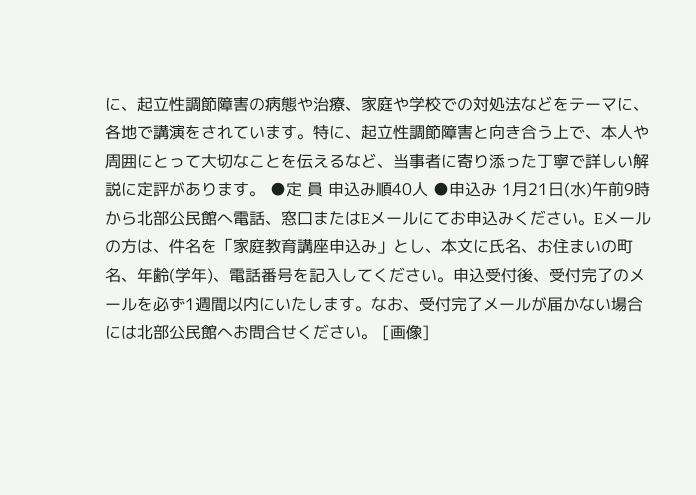に、起立性調節障害の病態や治療、家庭や学校での対処法などをテーマに、各地で講演をされています。特に、起立性調節障害と向き合う上で、本人や周囲にとって大切なことを伝えるなど、当事者に寄り添った丁寧で詳しい解説に定評があります。 ●定 員 申込み順40人 ●申込み 1月21日(水)午前9時から北部公民館へ電話、窓口またはEメールにてお申込みください。Eメールの方は、件名を「家庭教育講座申込み」とし、本文に氏名、お住まいの町名、年齢(学年)、電話番号を記入してください。申込受付後、受付完了のメールを必ず1週間以内にいたします。なお、受付完了メールが届かない場合には北部公民館へお問合せください。 [画像]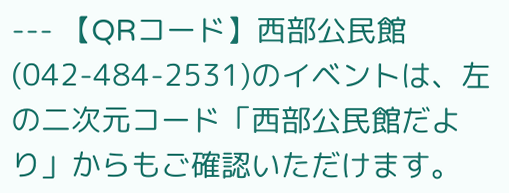--- 【QRコード】西部公民館(042-484-2531)のイベントは、左の二次元コード「西部公民館だより」からもご確認いただけます。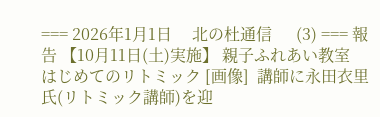=== 2026年1月1日     北の杜通信      (3) === 報告 【10月11日(土)実施】 親子ふれあい教室 はじめてのリトミック [画像]  講師に永田衣里氏(リトミック講師)を迎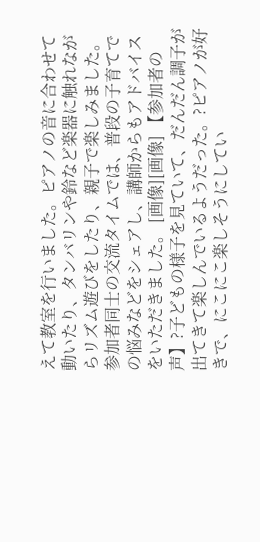えて教室を行いました。ピアノの音に合わせて動いたり、タンバリンや鈴など楽器に触れながらリズム遊びをしたり、親子で楽しみました。参加者同士の交流タイムでは、普段の子育てでの悩みなどをシェアし、講師からもアドバイスをいただきました。 [画像][画像] 【参加者の声】?子どもの様子を見ていて、だんだん調子が出てきて楽しんでいるようだった。?ピアノが好きで、にこにこ楽しそうにしてい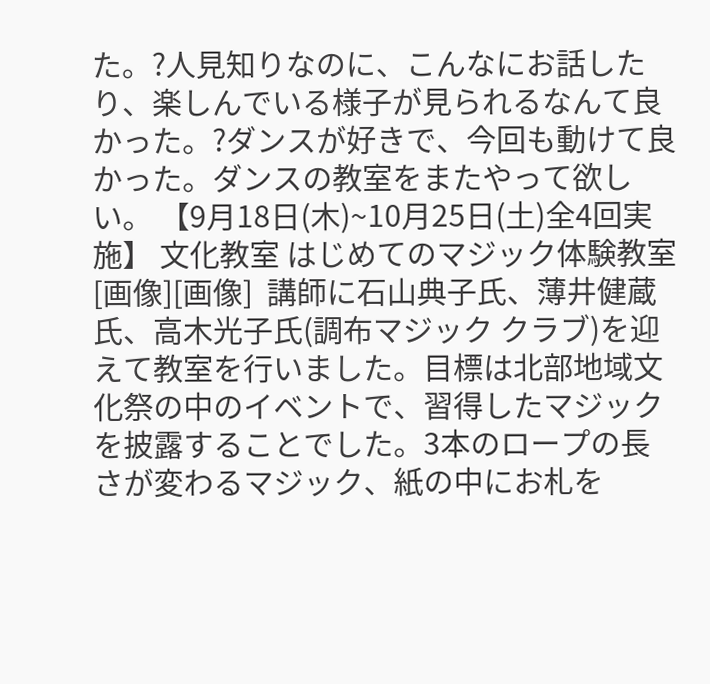た。?人見知りなのに、こんなにお話したり、楽しんでいる様子が見られるなんて良かった。?ダンスが好きで、今回も動けて良かった。ダンスの教室をまたやって欲しい。 【9月18日(木)~10月25日(土)全4回実施】 文化教室 はじめてのマジック体験教室 [画像][画像]  講師に石山典子氏、薄井健蔵氏、高木光子氏(調布マジック クラブ)を迎えて教室を行いました。目標は北部地域文化祭の中のイベントで、習得したマジックを披露することでした。3本のロープの長さが変わるマジック、紙の中にお札を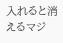入れると消えるマジ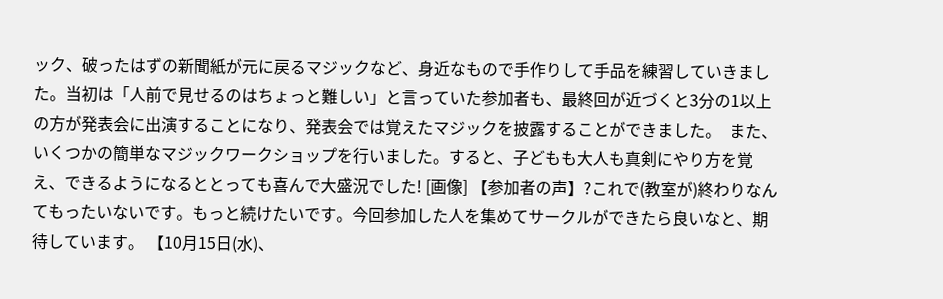ック、破ったはずの新聞紙が元に戻るマジックなど、身近なもので手作りして手品を練習していきました。当初は「人前で見せるのはちょっと難しい」と言っていた参加者も、最終回が近づくと3分の1以上の方が発表会に出演することになり、発表会では覚えたマジックを披露することができました。  また、いくつかの簡単なマジックワークショップを行いました。すると、子どもも大人も真剣にやり方を覚え、できるようになるととっても喜んで大盛況でした! [画像] 【参加者の声】?これで(教室が)終わりなんてもったいないです。もっと続けたいです。今回参加した人を集めてサークルができたら良いなと、期待しています。 【10月15日(水)、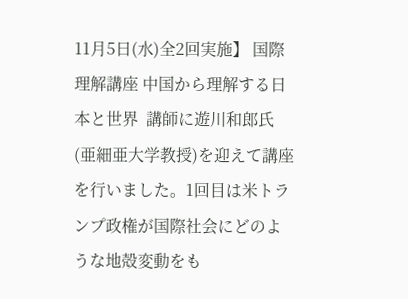11月5日(水)全2回実施】 国際理解講座 中国から理解する日本と世界  講師に遊川和郎氏(亜細亜大学教授)を迎えて講座を行いました。1回目は米トランプ政権が国際社会にどのような地殻変動をも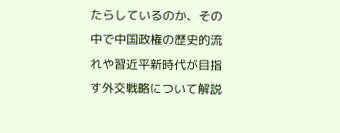たらしているのか、その中で中国政権の歴史的流れや習近平新時代が目指す外交戦略について解説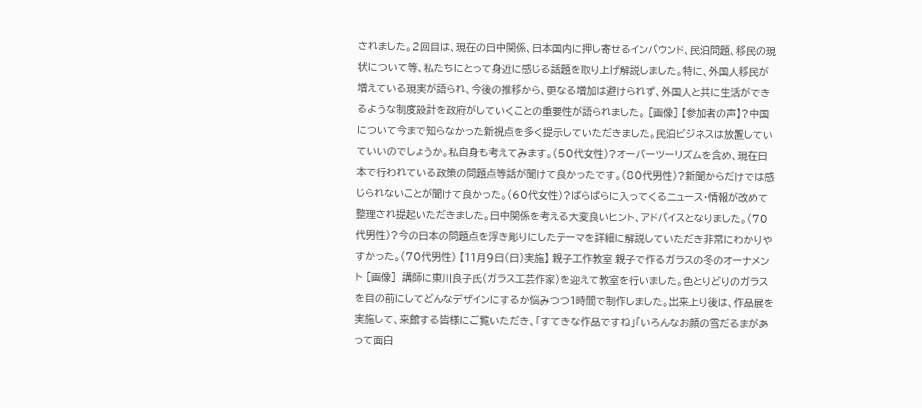されました。2回目は、現在の日中関係、日本国内に押し寄せるインバウンド、民泊問題、移民の現状について等、私たちにとって身近に感じる話題を取り上げ解説しました。特に、外国人移民が増えている現実が語られ、今後の推移から、更なる増加は避けられず、外国人と共に生活ができるような制度設計を政府がしていくことの重要性が語られました。 [画像] 【参加者の声】?中国について今まで知らなかった新視点を多く提示していただきました。民泊ビジネスは放置していていいのでしょうか。私自身も考えてみます。(50代女性)?オーバーツーリズムを含め、現在日本で行われている政策の問題点等話が聞けて良かったです。(80代男性)?新聞からだけでは感じられないことが聞けて良かった。(60代女性)?ばらばらに入ってくるニュース・情報が改めて整理され提起いただきました。日中関係を考える大変良いヒント、アドバイスとなりました。(70代男性)?今の日本の問題点を浮き彫りにしたテーマを詳細に解説していただき非常にわかりやすかった。(70代男性) 【11月9日(日)実施】 親子工作教室 親子で作るガラスの冬のオーナメント [画像]  講師に東川良子氏(ガラス工芸作家)を迎えて教室を行いました。色とりどりのガラスを目の前にしてどんなデザインにするか悩みつつ1時間で制作しました。出来上り後は、作品展を実施して、来館する皆様にご覧いただき、「すてきな作品ですね」「いろんなお顔の雪だるまがあって面白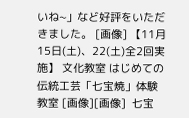いね~」など好評をいただきました。 [画像] 【11月15日(土)、22(土)全2回実施】 文化教室 はじめての伝統工芸「七宝焼」体験教室 [画像][画像]  七宝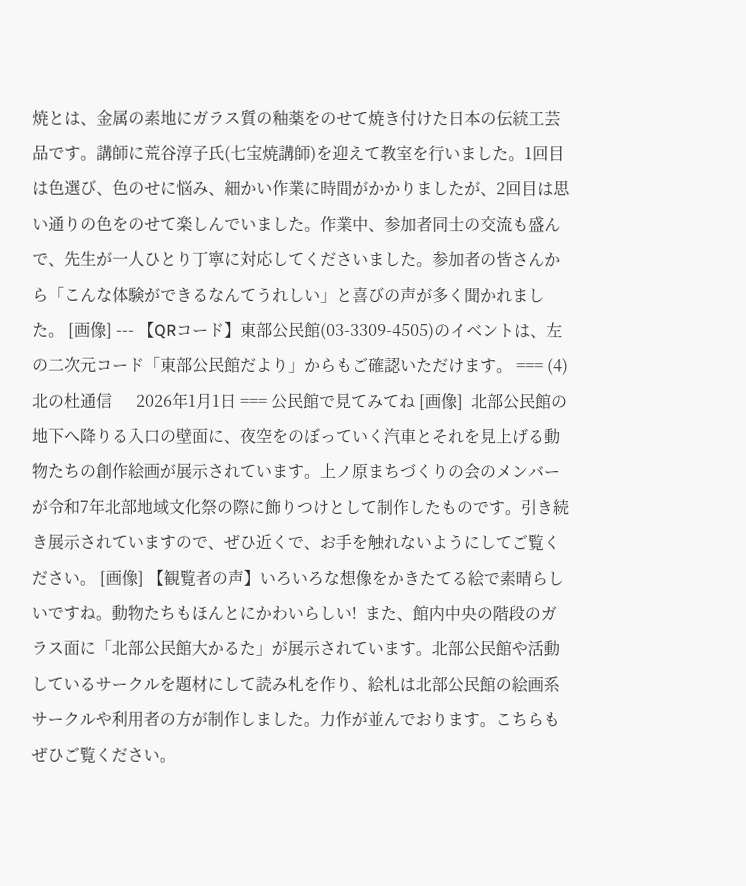焼とは、金属の素地にガラス質の釉薬をのせて焼き付けた日本の伝統工芸品です。講師に荒谷淳子氏(七宝焼講師)を迎えて教室を行いました。1回目は色選び、色のせに悩み、細かい作業に時間がかかりましたが、2回目は思い通りの色をのせて楽しんでいました。作業中、参加者同士の交流も盛んで、先生が一人ひとり丁寧に対応してくださいました。参加者の皆さんから「こんな体験ができるなんてうれしい」と喜びの声が多く聞かれました。 [画像] --- 【QRコード】東部公民館(03-3309-4505)のイベントは、左の二次元コード「東部公民館だより」からもご確認いただけます。 === (4)    北の杜通信      2026年1月1日 === 公民館で見てみてね [画像]  北部公民館の地下へ降りる入口の壁面に、夜空をのぼっていく汽車とそれを見上げる動物たちの創作絵画が展示されています。上ノ原まちづくりの会のメンバーが令和7年北部地域文化祭の際に飾りつけとして制作したものです。引き続き展示されていますので、ぜひ近くで、お手を触れないようにしてご覧ください。 [画像] 【観覧者の声】いろいろな想像をかきたてる絵で素晴らしいですね。動物たちもほんとにかわいらしい!  また、館内中央の階段のガラス面に「北部公民館大かるた」が展示されています。北部公民館や活動しているサークルを題材にして読み札を作り、絵札は北部公民館の絵画系サークルや利用者の方が制作しました。力作が並んでおります。こちらもぜひご覧ください。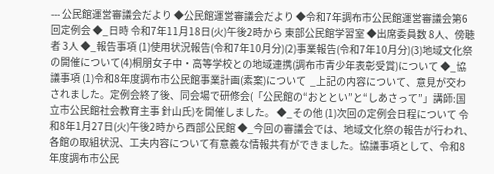--- 公民館運営審議会だより ◆公民館運営審議会だより ◆令和7年調布市公民館運営審議会第6回定例会 ◆_日時 令和7年11月18日(火)午後2時から 東部公民館学習室 ◆出席委員数 8人、傍聴者 3人 ◆_報告事項 (1)使用状況報告(令和7年10月分)(2)事業報告(令和7年10月分)(3)地域文化祭の開催について(4)桐朋女子中・高等学校との地域連携(調布市青少年表彰受賞)について ◆_協議事項 (1)令和8年度調布市公民館事業計画(素案)について  _上記の内容について、意見が交わされました。定例会終了後、同会場で研修会(「公民館の“おととい”と“しあさって”」講師:国立市公民館社会教育主事 針山氏)を開催しました。 ◆_その他 (1)次回の定例会日程について 令和8年1月27日(火)午後2時から西部公民館 ◆_今回の審議会では、地域文化祭の報告が行われ、各館の取組状況、工夫内容について有意義な情報共有ができました。協議事項として、令和8年度調布市公民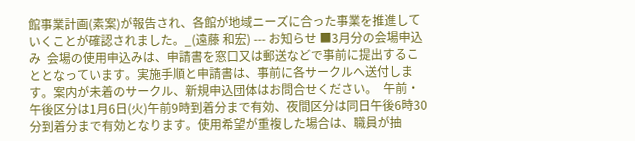館事業計画(素案)が報告され、各館が地域ニーズに合った事業を推進していくことが確認されました。_(遠藤 和宏) --- お知らせ ■3月分の会場申込み  会場の使用申込みは、申請書を窓口又は郵送などで事前に提出することとなっています。実施手順と申請書は、事前に各サークルへ送付します。案内が未着のサークル、新規申込団体はお問合せください。  午前・午後区分は1月6日(火)午前9時到着分まで有効、夜間区分は同日午後6時30分到着分まで有効となります。使用希望が重複した場合は、職員が抽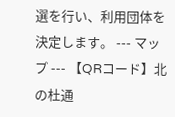選を行い、利用団体を決定します。 --- マップ --- 【QRコード】北の杜通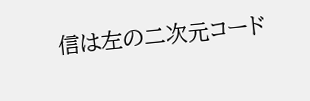信は左の二次元コード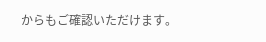からもご確認いただけます。